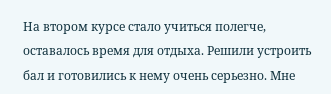На втором курсе стало учиться полегче, оставалось время для отдыха. Решили устроить бал и готовились к нему очень серьезно. Мне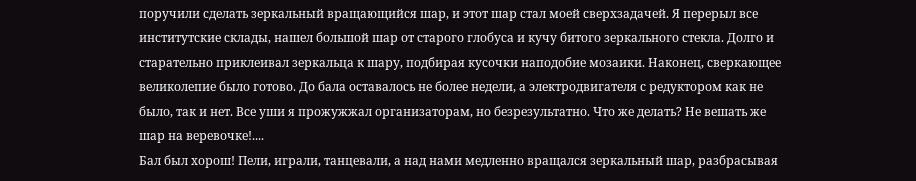поручили сделать зеркальный вращающийся шар, и этот шар стал моей сверхзадачей. Я перерыл все институтские склады, нашел большой шар от старого глобуса и кучу битого зеркального стекла. Долго и старательно приклеивал зеркальца к шару, подбирая кусочки наподобие мозаики. Наконец, сверкающее великолепие было готово. До бала оставалось не более недели, а электродвигателя с редуктором как не было, так и нет. Все уши я прожужжал организаторам, но безрезультатно. Что же делать? Не вешать же шар на веревочке!....
Бал был хорош! Пели, играли, танцевали, а над нами медленно вращался зеркальный шар, разбрасывая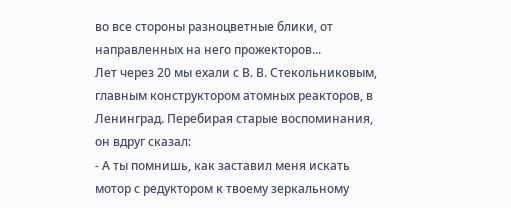во все стороны разноцветные блики, от направленных на него прожекторов...
Лет через 20 мы ехали с В. В. Стекольниковым, главным конструктором атомных реакторов, в Ленинград. Перебирая старые воспоминания, он вдруг сказал:
- А ты помнишь, как заставил меня искать мотор с редуктором к твоему зеркальному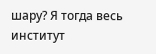шару? Я тогда весь институт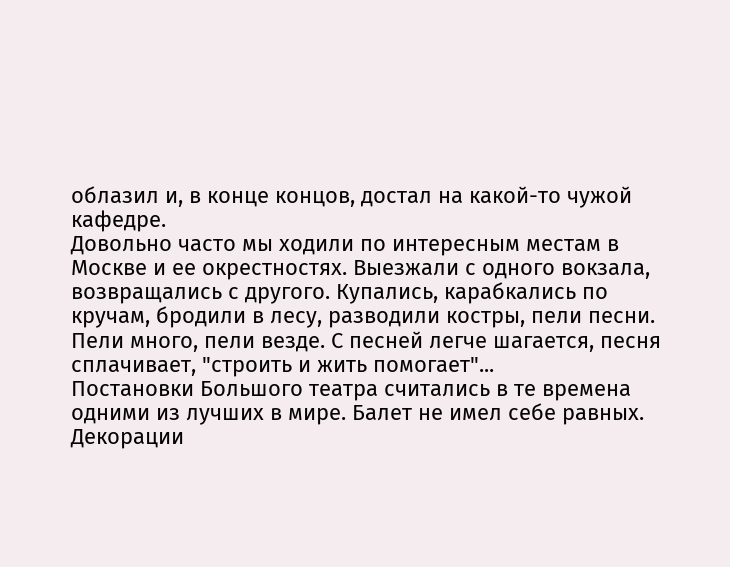облазил и, в конце концов, достал на какой-то чужой кафедре.
Довольно часто мы ходили по интересным местам в Москве и ее окрестностях. Выезжали с одного вокзала, возвращались с другого. Купались, карабкались по кручам, бродили в лесу, разводили костры, пели песни. Пели много, пели везде. С песней легче шагается, песня сплачивает, "строить и жить помогает"...
Постановки Большого театра считались в те времена одними из лучших в мире. Балет не имел себе равных. Декорации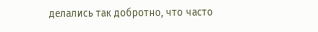делались так добротно, что часто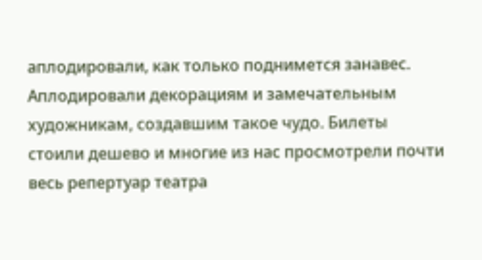аплодировали, как только поднимется занавес. Аплодировали декорациям и замечательным художникам, создавшим такое чудо. Билеты стоили дешево и многие из нас просмотрели почти весь репертуар театра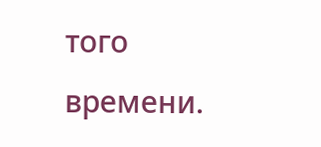того времени.